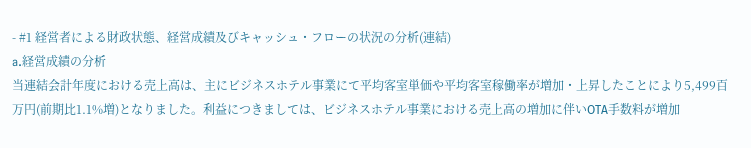- #1 経営者による財政状態、経営成績及びキャッシュ・フローの状況の分析(連結)
a.経営成績の分析
当連結会計年度における売上高は、主にビジネスホテル事業にて平均客室単価や平均客室稼働率が増加・上昇したことにより5,499百万円(前期比1.1%増)となりました。利益につきましては、ビジネスホテル事業における売上高の増加に伴いОTA手数料が増加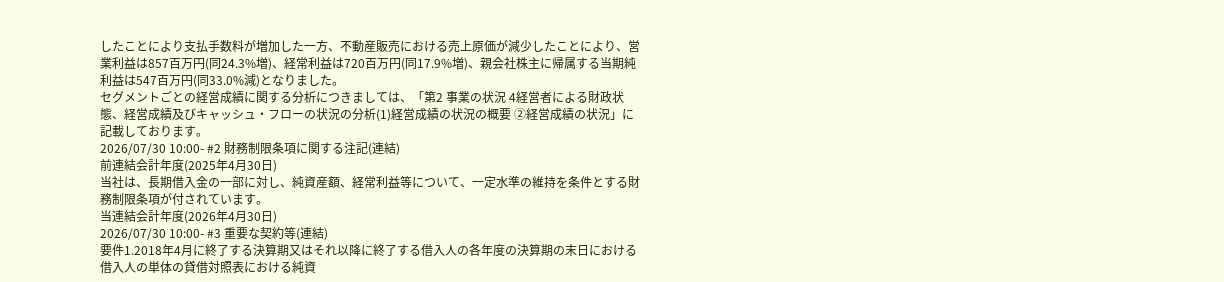したことにより支払手数料が増加した一方、不動産販売における売上原価が減少したことにより、営業利益は857百万円(同24.3%増)、経常利益は720百万円(同17.9%増)、親会社株主に帰属する当期純利益は547百万円(同33.0%減)となりました。
セグメントごとの経営成績に関する分析につきましては、「第2 事業の状況 4経営者による財政状態、経営成績及びキャッシュ・フローの状況の分析(1)経営成績の状況の概要 ②経営成績の状況」に記載しております。
2026/07/30 10:00- #2 財務制限条項に関する注記(連結)
前連結会計年度(2025年4月30日)
当社は、長期借入金の一部に対し、純資産額、経常利益等について、一定水準の維持を条件とする財務制限条項が付されています。
当連結会計年度(2026年4月30日)
2026/07/30 10:00- #3 重要な契約等(連結)
要件1.2018年4月に終了する決算期又はそれ以降に終了する借入人の各年度の決算期の末日における借入人の単体の貸借対照表における純資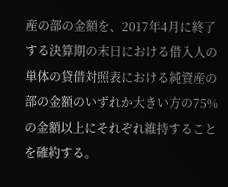産の部の金額を、2017年4月に終了する決算期の末日における借入人の単体の貸借対照表における純資産の部の金額のいずれか大きい方の75%の金額以上にそれぞれ維持することを確約する。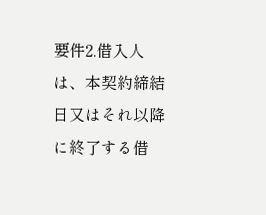要件2.借入人は、本契約締結日又はそれ以降に終了する借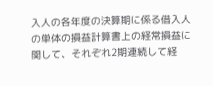入人の各年度の決算期に係る借入人の単体の損益計算書上の経常損益に関して、それぞれ2期連続して経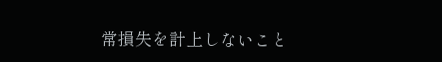常損失を計上しないこと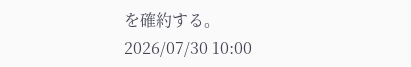を確約する。
2026/07/30 10:00